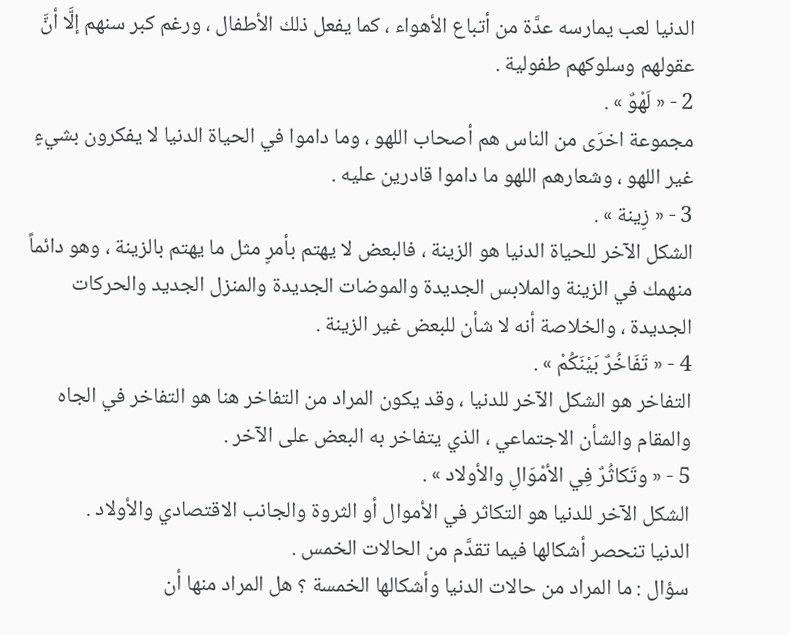الدنيا لعب يمارسه عدَّة من أتباع الأهواء ، كما يفعل ذلك الأطفال ، ورغم كبر سنهم إلَّا أنَّ عقولهم وسلوكهم طفولية .
2 - « لَهْوٌ » .
مجموعة اخرَى من الناس هم أصحاب اللهو ، وما داموا في الحياة الدنيا لا يفكرون بشيءٍ غير اللهو ، وشعارهم اللهو ما داموا قادرين عليه .
3 - « زِينة » .
الشكل الآخر للحياة الدنيا هو الزينة ، فالبعض لا يهتم بأمرٍ مثل ما يهتم بالزينة ، وهو دائماً منهمك في الزينة والملابس الجديدة والموضات الجديدة والمنزل الجديد والحركات الجديدة ، والخلاصة أنه لا شأن للبعض غير الزينة .
4 - « تَفَاخُرٌ بَيْنَكُمْ » .
التفاخر هو الشكل الآخر للدنيا ، وقد يكون المراد من التفاخر هنا هو التفاخر في الجاه والمقام والشأن الاجتماعي ، الذي يتفاخر به البعض على الآخر .
5 - « وتَكاثُرٌ فِي الأمْوَالِ والأولاد » .
الشكل الآخر للدنيا هو التكاثر في الأموال أو الثروة والجانب الاقتصادي والأولاد .
الدنيا تنحصر أشكالها فيما تقدَّم من الحالات الخمس .
سؤال : ما المراد من حالات الدنيا وأشكالها الخمسة ؟ هل المراد منها أن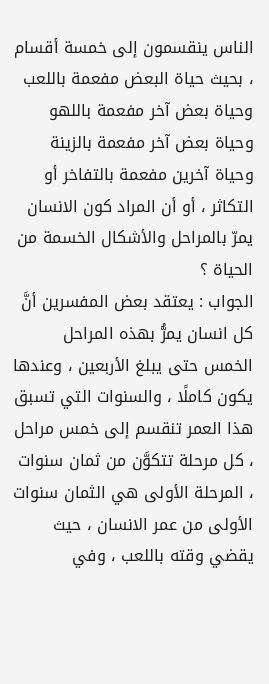الناس ينقسمون إلى خمسة أقسام ، بحيث حياة البعض مفعمة باللعب وحياة بعض آخر مفعمة باللهو وحياة بعض آخر مفعمة بالزينة وحياة آخرين مفعمة بالتفاخر أو التكاثر ، أو أن المراد كون الانسان يمرّ بالمراحل والأشكال الخسمة من الحياة ؟
الجواب : يعتقد بعض المفسرين أنَّ كل انسان يمرُّ بهذه المراحل الخمس حتى يبلغ الأربعين ، وعندها يكون كاملًا ، والسنوات التي تسبق هذا العمر تنقسم إلى خمس مراحل ، كل مرحلة تتكوَّن من ثمان سنوات ، المرحلة الأولى هي الثمان سنوات الأولى من عمر الانسان ، حيث يقضي وقته باللعب ، وفي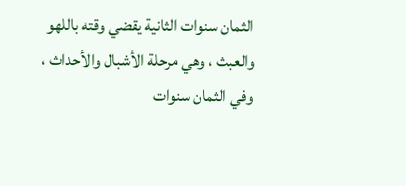الثمان سنوات الثانية يقضي وقته باللهو والعبث ، وهي مرحلة الأشبال والأحداث ، وفي الثمان سنوات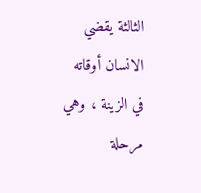الثالثة يقضي الانسان أوقاته في الزينة ، وهي مرحلة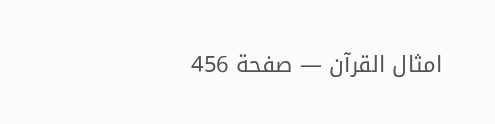امثال القرآن — صفحة 456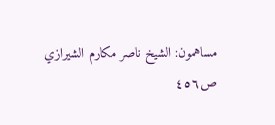مساهمون: الشيخ ناصر مكارم الشيرازي
ص٤٥٦